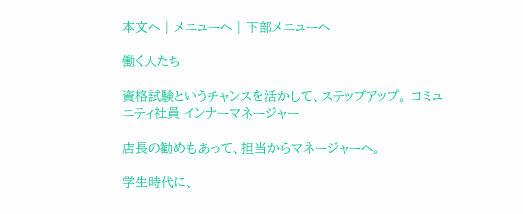本文へ | メニューへ | 下部メニューへ

働く人たち

資格試験というチャンスを活かして、ステップアップ。 コミュニティ社員 インナーマネージャー

店長の勧めもあって、担当からマネージャーへ。

学生時代に、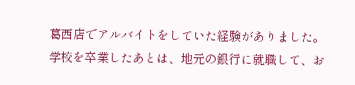葛西店でアルバイトをしていた経験がありました。学校を卒業したあとは、地元の銀行に就職して、お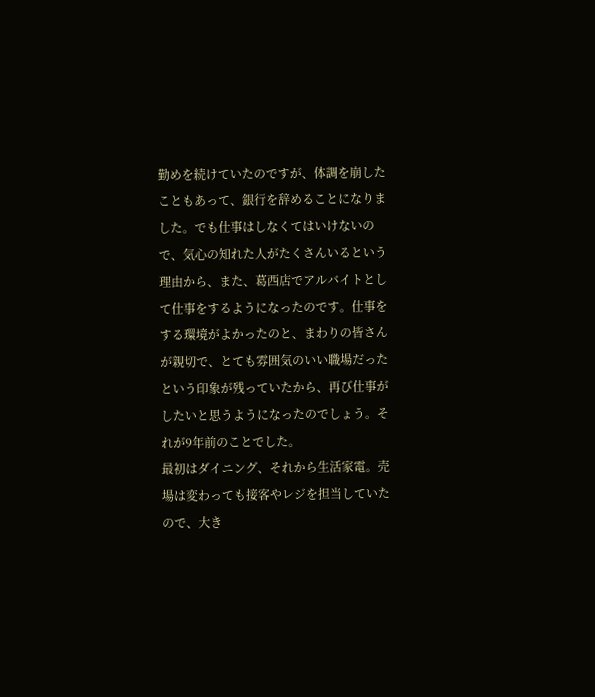勤めを続けていたのですが、体調を崩したこともあって、銀行を辞めることになりました。でも仕事はしなくてはいけないので、気心の知れた人がたくさんいるという理由から、また、葛西店でアルバイトとして仕事をするようになったのです。仕事をする環境がよかったのと、まわりの皆さんが親切で、とても雰囲気のいい職場だったという印象が残っていたから、再び仕事がしたいと思うようになったのでしょう。それが9年前のことでした。
最初はダイニング、それから生活家電。売場は変わっても接客やレジを担当していたので、大き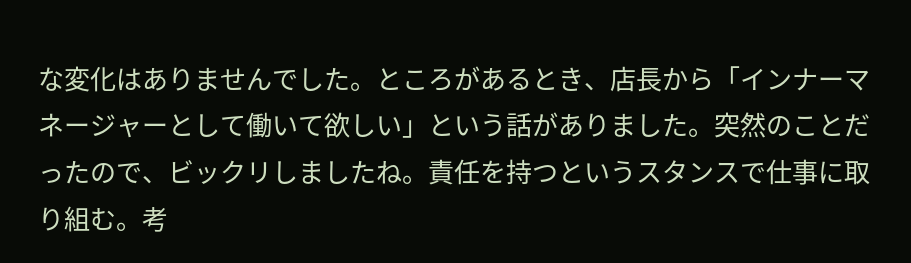な変化はありませんでした。ところがあるとき、店長から「インナーマネージャーとして働いて欲しい」という話がありました。突然のことだったので、ビックリしましたね。責任を持つというスタンスで仕事に取り組む。考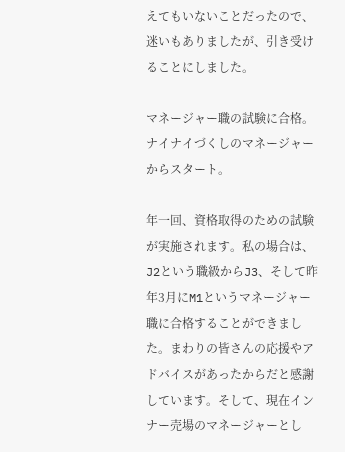えてもいないことだったので、迷いもありましたが、引き受けることにしました。

マネージャー職の試験に合格。ナイナイづくしのマネージャーからスタート。

年一回、資格取得のための試験が実施されます。私の場合は、J2という職級からJ3、そして昨年3月にM1というマネージャー職に合格することができました。まわりの皆さんの応援やアドバイスがあったからだと感謝しています。そして、現在インナー売場のマネージャーとし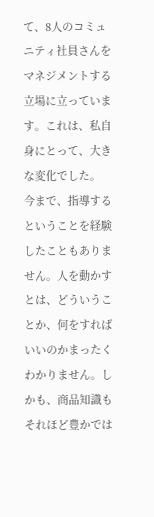て、8人のコミュニティ社員さんをマネジメントする立場に立っています。これは、私自身にとって、大きな変化でした。
今まで、指導するということを経験したこともありません。人を動かすとは、どういうことか、何をすればいいのかまったくわかりません。しかも、商品知識もそれほど豊かでは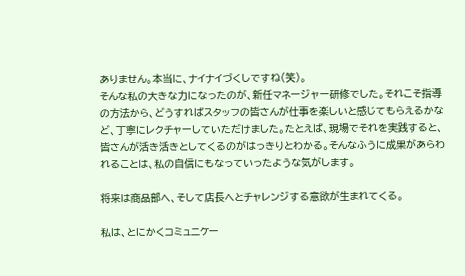ありません。本当に、ナイナイづくしですね(笑)。
そんな私の大きな力になったのが、新任マネージャー研修でした。それこそ指導の方法から、どうすればスタッフの皆さんが仕事を楽しいと感じてもらえるかなど、丁寧にレクチャーしていただけました。たとえば、現場でそれを実践すると、皆さんが活き活きとしてくるのがはっきりとわかる。そんなふうに成果があらわれることは、私の自信にもなっていったような気がします。

将来は商品部へ、そして店長へとチャレンジする意欲が生まれてくる。

私は、とにかくコミュニケー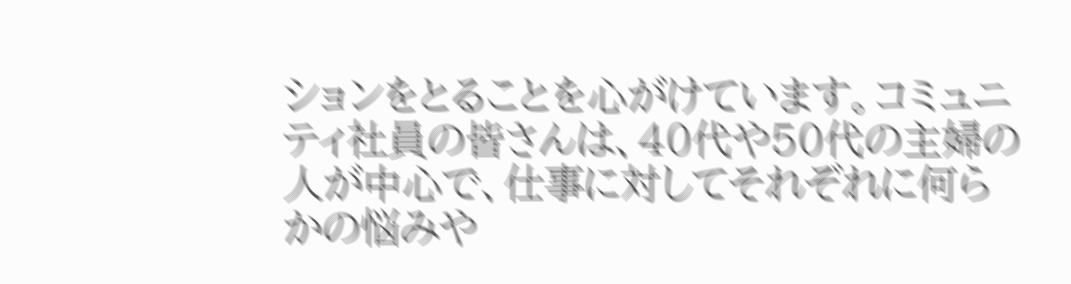ションをとることを心がけています。コミュニティ社員の皆さんは、40代や50代の主婦の人が中心で、仕事に対してそれぞれに何らかの悩みや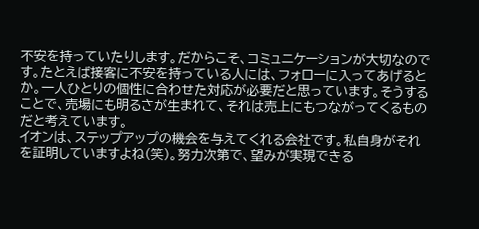不安を持っていたりします。だからこそ、コミュニケーションが大切なのです。たとえば接客に不安を持っている人には、フォローに入ってあげるとか。一人ひとりの個性に合わせた対応が必要だと思っています。そうすることで、売場にも明るさが生まれて、それは売上にもつながってくるものだと考えています。
イオンは、ステップアップの機会を与えてくれる会社です。私自身がそれを証明していますよね(笑)。努力次第で、望みが実現できる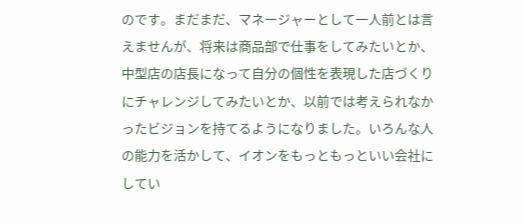のです。まだまだ、マネージャーとして一人前とは言えませんが、将来は商品部で仕事をしてみたいとか、中型店の店長になって自分の個性を表現した店づくりにチャレンジしてみたいとか、以前では考えられなかったビジョンを持てるようになりました。いろんな人の能力を活かして、イオンをもっともっといい会社にしてい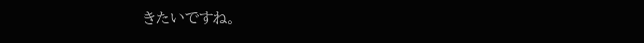きたいですね。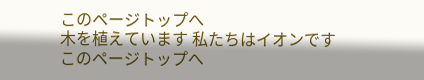このページトップへ
木を植えています 私たちはイオンです
このページトップへ